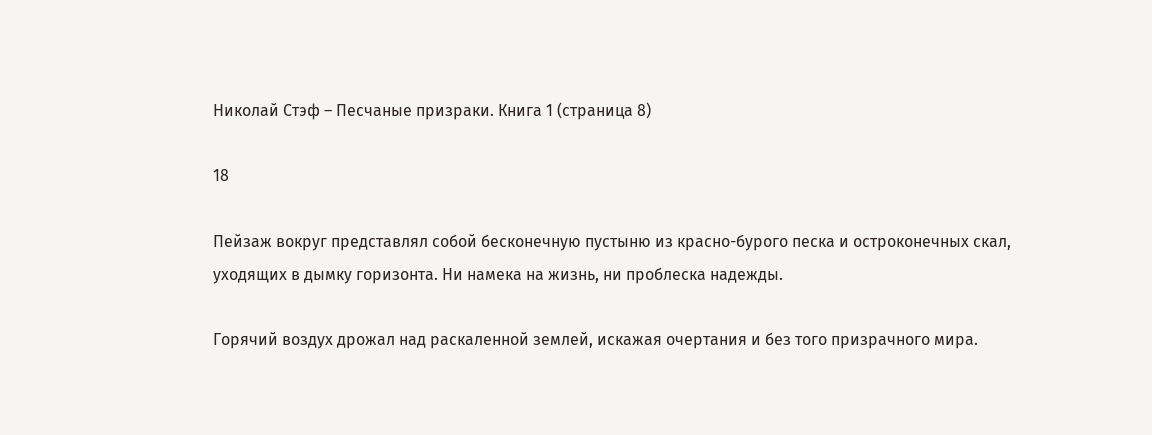Николай Стэф – Песчаные призраки. Книга 1 (страница 8)

18

Пейзаж вокруг представлял собой бесконечную пустыню из красно-бурого песка и остроконечных скал, уходящих в дымку горизонта. Ни намека на жизнь, ни проблеска надежды.

Горячий воздух дрожал над раскаленной землей, искажая очертания и без того призрачного мира.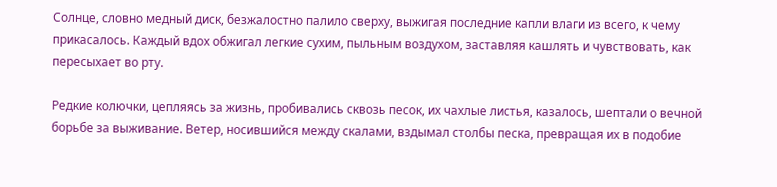Солнце, словно медный диск, безжалостно палило сверху, выжигая последние капли влаги из всего, к чему прикасалось. Каждый вдох обжигал легкие сухим, пыльным воздухом, заставляя кашлять и чувствовать, как пересыхает во рту.

Редкие колючки, цепляясь за жизнь, пробивались сквозь песок, их чахлые листья, казалось, шептали о вечной борьбе за выживание. Ветер, носившийся между скалами, вздымал столбы песка, превращая их в подобие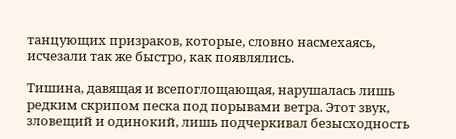танцующих призраков, которые, словно насмехаясь, исчезали так же быстро, как появлялись.

Тишина, давящая и всепоглощающая, нарушалась лишь редким скрипом песка под порывами ветра. Этот звук, зловещий и одинокий, лишь подчеркивал безысходность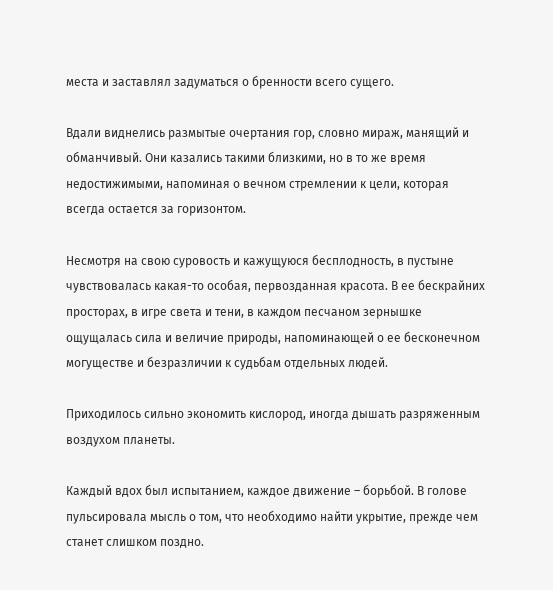места и заставлял задуматься о бренности всего сущего.

Вдали виднелись размытые очертания гор, словно мираж, манящий и обманчивый. Они казались такими близкими, но в то же время недостижимыми, напоминая о вечном стремлении к цели, которая всегда остается за горизонтом.

Несмотря на свою суровость и кажущуюся бесплодность, в пустыне чувствовалась какая-то особая, первозданная красота. В ее бескрайних просторах, в игре света и тени, в каждом песчаном зернышке ощущалась сила и величие природы, напоминающей о ее бесконечном могуществе и безразличии к судьбам отдельных людей.

Приходилось сильно экономить кислород, иногда дышать разряженным воздухом планеты.

Каждый вдох был испытанием, каждое движение – борьбой. В голове пульсировала мысль о том, что необходимо найти укрытие, прежде чем станет слишком поздно.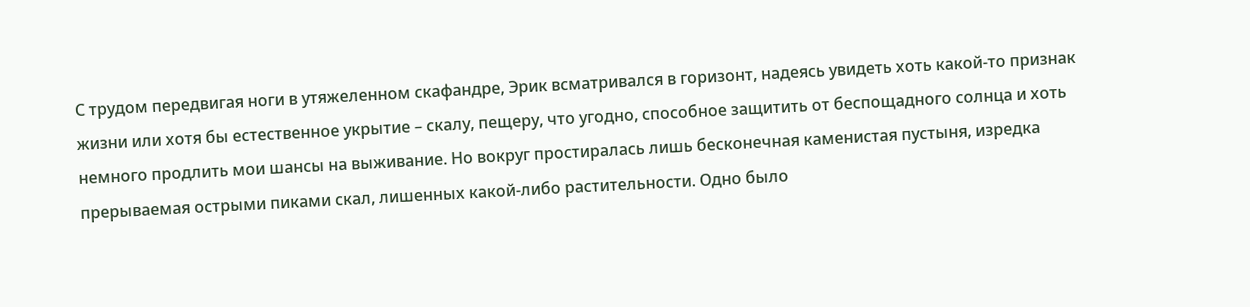С трудом передвигая ноги в утяжеленном скафандре, Эрик всматривался в горизонт, надеясь увидеть хоть какой-то признак жизни или хотя бы естественное укрытие – скалу, пещеру, что угодно, способное защитить от беспощадного солнца и хоть немного продлить мои шансы на выживание. Но вокруг простиралась лишь бесконечная каменистая пустыня, изредка прерываемая острыми пиками скал, лишенных какой-либо растительности. Одно было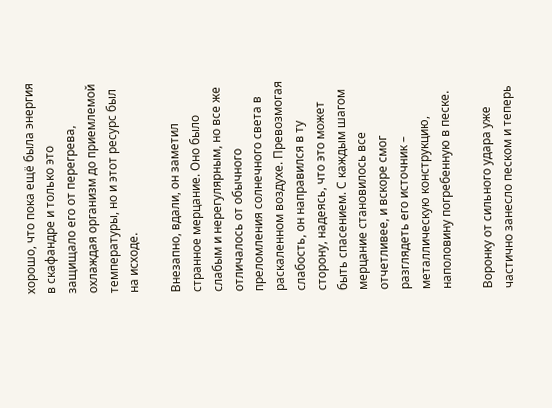хорошо, что пока ещё была энергия в скафандре и только это защищало его от перегрева, охлаждая организм до приемлемой температуры, но и этот ресурс был на исходе.

Внезапно, вдали, он заметил странное мерцание. Оно было слабым и нерегулярным, но все же отличалось от обычного преломления солнечного света в раскаленном воздухе. Превозмогая слабость, он направился в ту сторону, надеясь, что это может быть спасением. С каждым шагом мерцание становилось все отчетливее, и вскоре смог разглядеть его источник – металлическую конструкцию, наполовину погребенную в песке.

Воронку от сильного удара уже частично занесло песком и теперь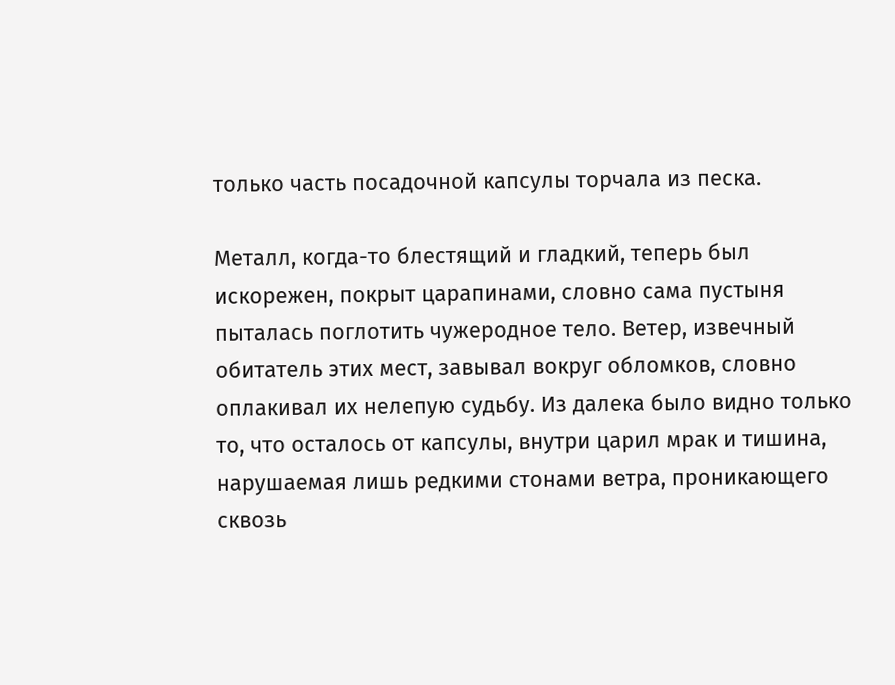только часть посадочной капсулы торчала из песка.

Металл, когда-то блестящий и гладкий, теперь был искорежен, покрыт царапинами, словно сама пустыня пыталась поглотить чужеродное тело. Ветер, извечный обитатель этих мест, завывал вокруг обломков, словно оплакивал их нелепую судьбу. Из далека было видно только то, что осталось от капсулы, внутри царил мрак и тишина, нарушаемая лишь редкими стонами ветра, проникающего сквозь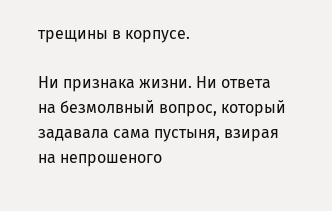трещины в корпусе.

Ни признака жизни. Ни ответа на безмолвный вопрос, который задавала сама пустыня, взирая на непрошеного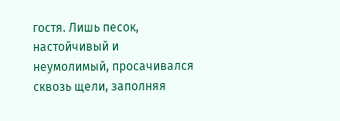гостя. Лишь песок, настойчивый и неумолимый, просачивался сквозь щели, заполняя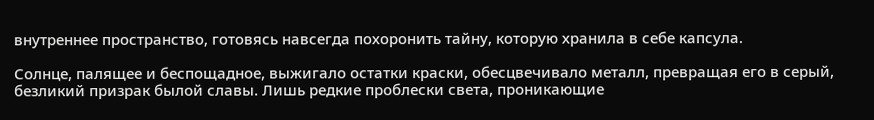внутреннее пространство, готовясь навсегда похоронить тайну, которую хранила в себе капсула.

Солнце, палящее и беспощадное, выжигало остатки краски, обесцвечивало металл, превращая его в серый, безликий призрак былой славы. Лишь редкие проблески света, проникающие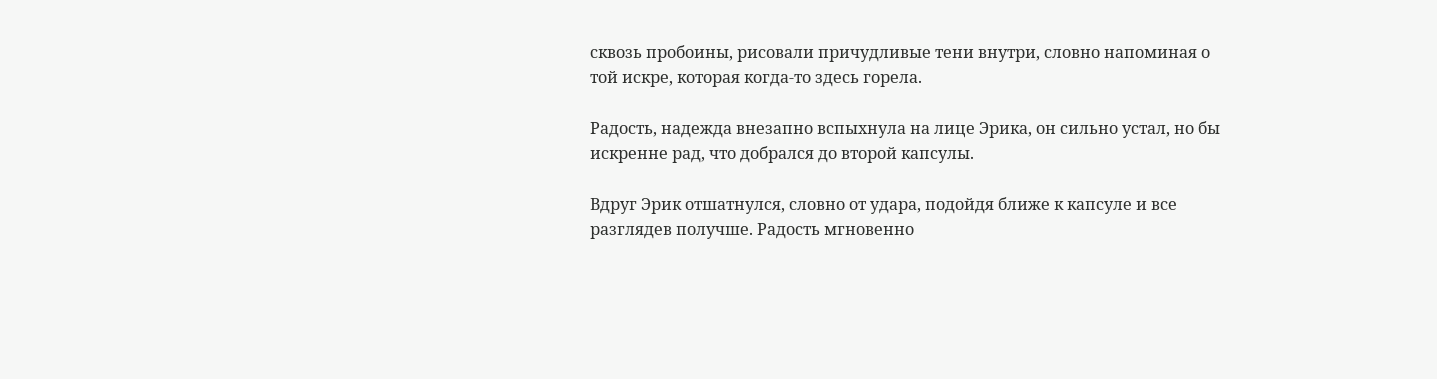сквозь пробоины, рисовали причудливые тени внутри, словно напоминая о той искре, которая когда-то здесь горела.

Радость, надежда внезапно вспыхнула на лице Эрика, он сильно устал, но бы искренне рад, что добрался до второй капсулы.

Вдруг Эрик отшатнулся, словно от удара, подойдя ближе к капсуле и все разглядев получше. Радость мгновенно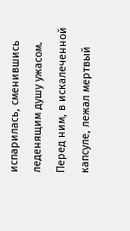испарилась, сменившись леденящим душу ужасом. Перед ним, в искалеченной капсуле, лежал мертвый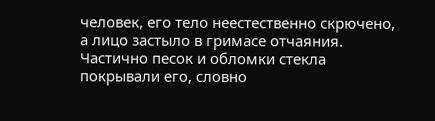человек, его тело неестественно скрючено, а лицо застыло в гримасе отчаяния. Частично песок и обломки стекла покрывали его, словно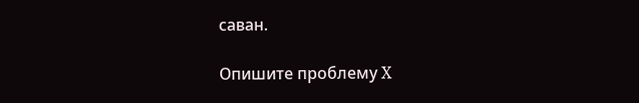саван.

Опишите проблему X